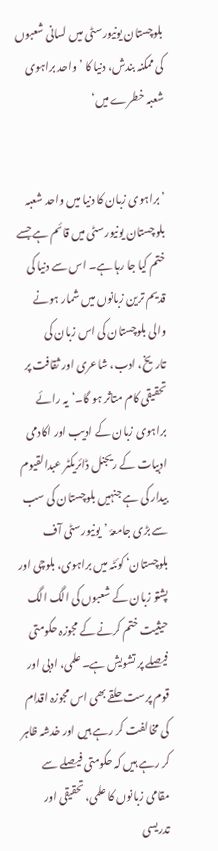بلوچستان یونیورسٹی میں لسانی شعبوں کی ممکنہ بندش، دنیا کا ’واحد براہوی شعبہ خطرے میں‘


’براہوی زبان کا دنیا میں واحد شعبہ بلوچستان یونیورسٹی میں قائم ہے جسے ختم کیا جا رہا ہے۔ اس سے دنیا کی قدیم ترین زبانوں میں شمار ہونے والی بلوچستان کی اس زبان کی تاریخ، ادب، شاعری اور ثقافت پر تحقیقی کام متاثر ہو گا۔‘یہ رائے براہوی زبان کے ادیب اور اکادمی ادبیات کے ریجنل ڈائریکٹر عبدالقیوم بیدار کی ہے جنہیں بلوچستان کی سب سے بڑی جامعۂ ’یونیورسٹی آف بلوچستان‘ کوئٹہ میں براہوی، بلوچی اور پشتو زبان کے شعبوں کی الگ الگ حیثیت ختم کرنے کے مجوزہ حکومتی فیصلے پر تشویش ہے۔علمی، ادبی اور قوم پرست حلقے بھی اس مجوزہ اقدام  کی مخالفت کر رہے ہیں اور خدشہ ظاہر کر رہے ہیں کہ حکومتی فیصلے سے مقامی زبانوں کا علمی، تحقیقی اور تدریسی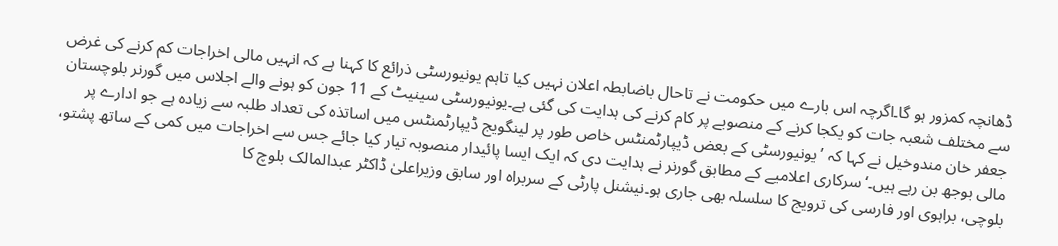ڈھانچہ کمزور ہو گا۔اگرچہ اس بارے میں حکومت نے تاحال باضابطہ اعلان نہیں کیا تاہم یونیورسٹی ذرائع کا کہنا ہے کہ انہیں مالی اخراجات کم کرنے کی غرض سے مختلف شعبہ جات کو یکجا کرنے کے منصوبے پر کام کرنے کی ہدایت کی گئی ہے۔یونیورسٹی سینیٹ کے 11 جون کو ہونے والے اجلاس میں گورنر بلوچستان جعفر خان مندوخیل نے کہا کہ ’یونیورسٹی کے بعض ڈیپارٹمنٹس خاص طور پر لینگویج ڈیپارٹمنٹس میں اساتذہ کی تعداد طلبہ سے زیادہ ہے جو ادارے پر مالی بوجھ بن رہے ہیں۔‘سرکاری اعلامیے کے مطابق گورنر نے ہدایت دی کہ ایک ایسا پائیدار منصوبہ تیار کیا جائے جس سے اخراجات میں کمی کے ساتھ پشتو، بلوچی، براہوی اور فارسی کی ترویج کا سلسلہ بھی جاری ہو۔نیشنل پارٹی کے سربراہ اور سابق وزیراعلیٰ ڈاکٹر عبدالمالک بلوچ کا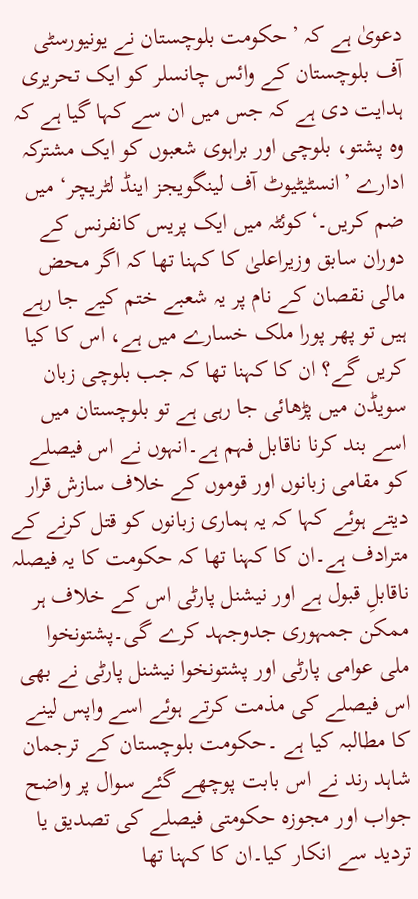دعویٰ ہے کہ ’حکومت بلوچستان نے یونیورسٹی آف بلوچستان کے وائس چانسلر کو ایک تحریری ہدایت دی ہے کہ جس میں ان سے کہا گیا ہے کہ وہ پشتو، بلوچی اور براہوی شعبوں کو ایک مشترکہ ادارے ’انسٹیٹیوٹ آف لینگویجز اینڈ لٹریچر‘ میں ضم کریں۔‘کوئٹہ میں ایک پریس کانفرنس کے دوران سابق وزیراعلیٰ کا کہنا تھا کہ اگر محض مالی نقصان کے نام پر یہ شعبے ختم کیے جا رہے ہیں تو پھر پورا ملک خسارے میں ہے، اس کا کیا کریں گے؟ ان کا کہنا تھا کہ جب بلوچی زبان سویڈن میں پڑھائی جا رہی ہے تو بلوچستان میں اسے بند کرنا ناقابل فہم ہے۔انہوں نے اس فیصلے کو مقامی زبانوں اور قوموں کے خلاف سازش قرار دیتے ہوئے کہا کہ یہ ہماری زبانوں کو قتل کرنے کے مترادف ہے۔ان کا کہنا تھا کہ حکومت کا یہ فیصلہ ناقابلِ قبول ہے اور نیشنل پارٹی اس کے خلاف ہر ممکن جمہوری جدوجہد کرے گی۔پشتونخوا ملی عوامی پارٹی اور پشتونخوا نیشنل پارٹی نے بھی اس فیصلے کی مذمت کرتے ہوئے اسے واپس لینے کا مطالبہ کیا ہے ۔حکومت بلوچستان کے ترجمان شاہد رند نے اس بابت پوچھے گئے سوال پر واضح جواب اور مجوزہ حکومتی فیصلے کی تصدیق یا تردید سے انکار کیا۔ان کا کہنا تھا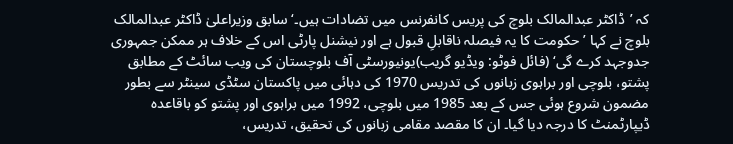کہ ’ڈاکٹر عبدالمالک بلوچ کی پریس کانفرنس میں تضادات ہیں۔‘سابق وزیراعلیٰ ڈاکٹر عبدالمالک بلوچ نے کہا ’حکومت کا یہ فیصلہ ناقابلِ قبول ہے اور نیشنل پارٹی اس کے خلاف ہر ممکن جمہوری جدوجہد کرے گی‘ (فائل فوٹو: ویڈیو گریب)یونیورسٹی آف بلوچستان کی ویب سائٹ کے مطابق پشتو، بلوچی اور براہوی زبانوں کی تدریس 1970 کی دہائی میں پاکستان سٹڈی سینٹر سے بطور مضمون شروع ہوئی جس کے بعد 1985 میں بلوچی، 1992 میں براہوی اور پشتو کو باقاعدہ ڈیپارٹمنٹ کا درجہ دیا گیا۔ ان کا مقصد مقامی زبانوں کی تحقیق، تدریس،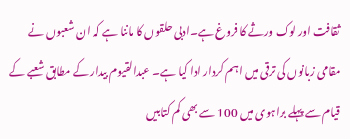ثقافت اور لوک ورثے کا فروغ ہے۔ادبی حلقوں کا ماننا ہے کہ ان شعبوں نے مقامی زبانوں کی ترقی میں اہم کردار ادا کیا ہے۔ عبدالقیوم بیدار کے مطابق شعبے کے قیام سے پہلے براہوی میں 100 سے بھی کم کتابیں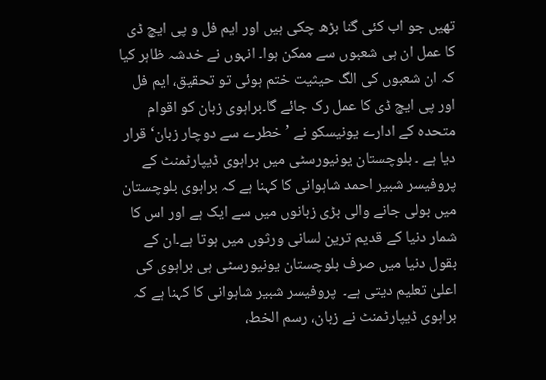تھیں جو اب کئی گنا بڑھ چکی ہیں اور ایم فل و پی ایچ ڈی کا عمل ان ہی شعبوں سے ممکن ہوا۔ انہوں نے خدشہ ظاہر کیا کہ ان شعبوں کی الگ حیثیت ختم ہوئی تو تحقیق، ایم فل اور پی ایچ ڈی کا عمل رک جائے گا۔براہوی زبان کو اقوام متحدہ کے ادارے یونیسکو نے ’خطرے سے دوچار زبان‘ قرار دیا ہے ۔ بلوچستان یونیورسٹی میں براہوی ڈیپارٹمنٹ کے پروفیسر شبیر احمد شاہوانی کا کہنا ہے کہ براہوی بلوچستان میں بولی جانے والی بڑی زبانوں میں سے ایک ہے اور اس کا شمار دنیا کے قدیم ترین لسانی ورثوں میں ہوتا ہے۔ان کے بقول دنیا میں صرف بلوچستان یونیورسٹی ہی براہوی کی اعلیٰ تعلیم دیتی ہے۔  پروفیسر شبیر شاہوانی کا کہنا ہے کہ براہوی ڈیپارٹمنٹ نے زبان، رسم الخط،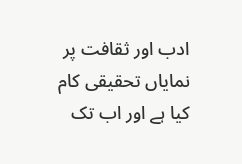ادب اور ثقافت پر نمایاں تحقیقی کام کیا ہے اور اب تک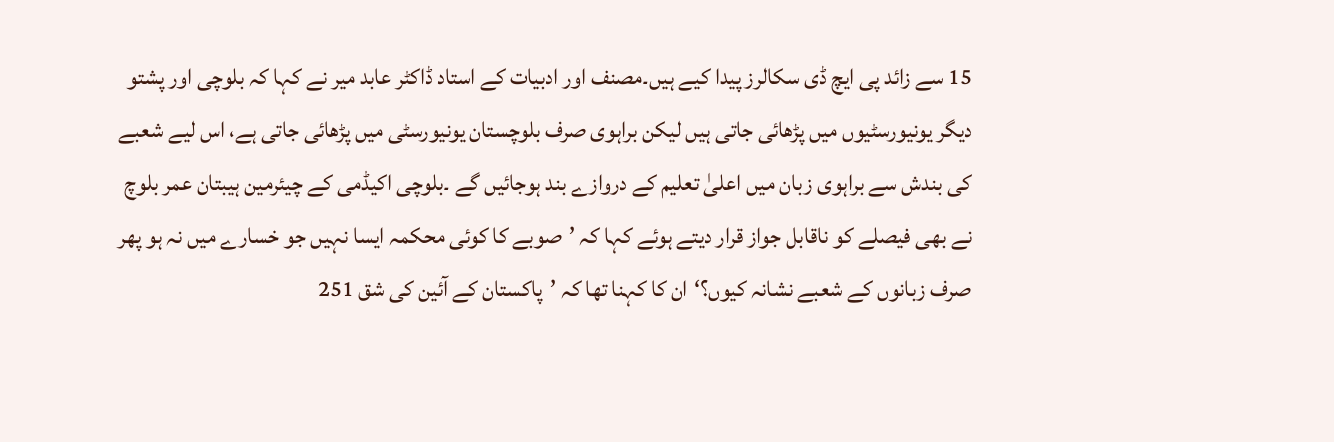15 سے زائد پی ایچ ڈی سکالرز پیدا کیے ہیں۔مصنف اور ادبیات کے استاد ڈاکٹر عابد میر نے کہا کہ بلوچی اور پشتو دیگر یونیورسٹیوں میں پڑھائی جاتی ہیں لیکن براہوی صرف بلوچستان یونیورسٹی میں پڑھائی جاتی ہے، اس لیے شعبے کی بندش سے براہوی زبان میں اعلیٰ تعلیم کے دروازے بند ہوجائیں گے ۔بلوچی اکیڈمی کے چیئرمین ہیبتان عمر بلوچ نے بھی فیصلے کو ناقابل جواز قرار دیتے ہوئے کہا کہ ’صوبے کا کوئی محکمہ ایسا نہیں جو خسارے میں نہ ہو پھر صرف زبانوں کے شعبے نشانہ کیوں؟‘ان کا کہنا تھا کہ ’پاکستان کے آئین کی شق 251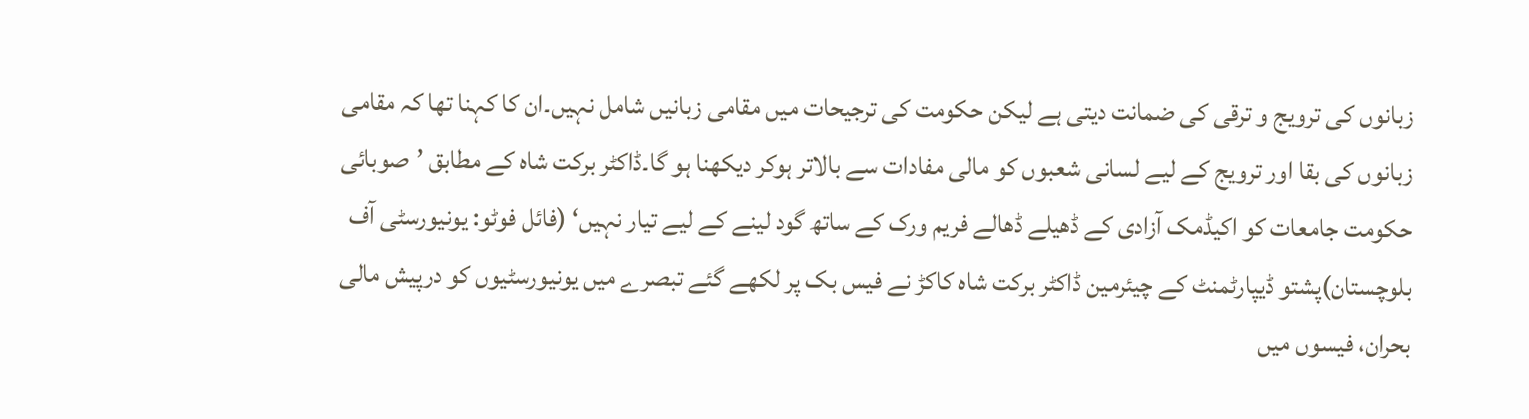زبانوں کی ترویج و ترقی کی ضمانت دیتی ہے لیکن حکومت کی ترجیحات میں مقامی زبانیں شامل نہیں۔ان کا کہنا تھا کہ مقامی زبانوں کی بقا اور ترویج کے لیے لسانی شعبوں کو مالی مفادات سے بالاتر ہوکر دیکھنا ہو گا۔ڈاکٹر برکت شاہ کے مطابق ’صوبائی حکومت جامعات کو اکیڈمک آزادی کے ڈھیلے ڈھالے فریم ورک کے ساتھ گود لینے کے لیے تیار نہیں‘ (فائل فوٹو: یونیورسٹی آف بلوچستان)پشتو ڈیپارٹمنٹ کے چیئرمین ڈاکٹر برکت شاہ کاکڑ نے فیس بک پر لکھے گئے تبصرے میں یونیورسٹیوں کو درپیش مالی بحران، فیسوں میں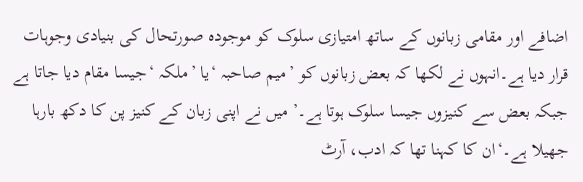اضافے اور مقامی زبانوں کے ساتھ امتیازی سلوک کو موجودہ صورتحال کی بنیادی وجوہات قرار دیا ہے۔انہوں نے لکھا کہ بعض زبانوں کو ’میم صاحبہ ‘یا ’ملکہ ‘جیسا مقام دیا جاتا ہے جبکہ بعض سے کنیزوں جیسا سلوک ہوتا ہے۔’ میں نے اپنی زبان کے کنیز پن کا دکھ بارہا جھیلا ہے۔‘ان کا کہنا تھا کہ ادب، آرٹ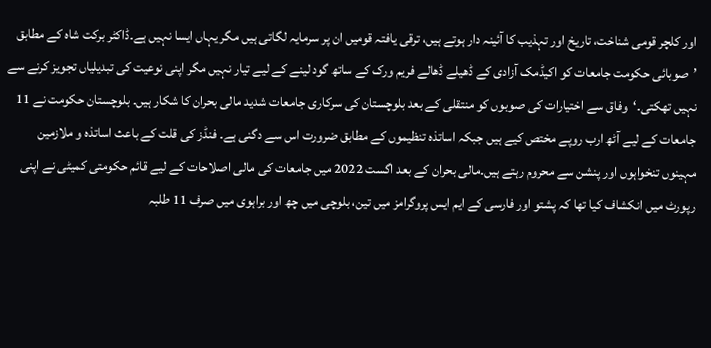اور کلچر قومی شناخت، تاریخ اور تہذیب کا آئینہ دار ہوتے ہیں، ترقی یافتہ قومیں ان پر سرمایہ لگاتی ہیں مگر یہاں ایسا نہیں ہے۔ڈاکٹر برکت شاہ کے مطابق ’صوبائی حکومت جامعات کو اکیڈمک آزادی کے ڈھیلے ڈھالے فریم ورک کے ساتھ گود لینے کے لیے تیار نہیں مگر اپنی نوعیت کی تبدیلیاں تجویز کرنے سے نہیں تھکتی۔‘وفاق سے اختیارات کی صوبوں کو منتقلی کے بعد بلوچستان کی سرکاری جامعات شدید مالی بحران کا شکار ہیں۔ بلوچستان حکومت نے 11 جامعات کے لیے آٹھ ارب روپے مختص کیے ہیں جبکہ اساتذہ تنظیموں کے مطابق ضرورت اس سے دگنی ہے۔ فنڈز کی قلت کے باعث اساتذہ و ملازمین مہینوں تنخواہوں اور پنشن سے محروم رہتے ہیں۔مالی بحران کے بعد اگست 2022 میں جامعات کی مالی اصلاحات کے لیے قائم حکومتی کمیٹی نے اپنی رپورٹ میں انکشاف کیا تھا کہ پشتو اور فارسی کے ایم ایس پروگرامز میں تین، بلوچی میں چھ اور براہوی میں صرف 11 طلبہ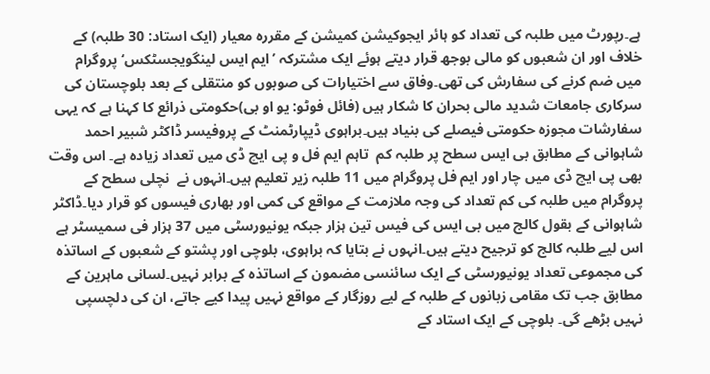ہے۔رپورٹ میں طلبہ کی تعداد کو ہائر ایجوکیشن کمیشن کے مقررہ معیار (ایک استاد: 30 طلبہ) کے خلاف اور ان شعبوں کو مالی بوجھ قرار دیتے ہوئے ایک مشترکہ ’ایم ایس لینگویجسٹکس‘ پروگرام میں ضم کرنے کی سفارش کی تھی۔وفاق سے اختیارات کی صوبوں کو منتقلی کے بعد بلوچستان کی سرکاری جامعات شدید مالی بحران کا شکار ہیں (فائل فوٹو: یو او بی)حکومتی ذرائع کا کہنا ہے کہ یہی سفارشات مجوزہ حکومتی فیصلے کی بنیاد ہیں۔براہوی ڈیپارٹمنٹ کے پروفیسر ڈاکٹر شبیر احمد شاہوانی کے مطابق بی ایس سطح پر طلبہ کم  تاہم ایم فل و پی ایچ ڈی میں تعداد زیادہ ہے۔ اس وقت بھی پی ایچ ڈی میں چار اور ایم فل پروگرام میں 11 طلبہ زیر تعلیم ہیں۔انہوں نے  نچلی سطح کے پروگرام میں طلبہ کی کم تعداد کی وجہ ملازمت کے مواقع کی کمی اور بھاری فیسوں کو قرار دیا۔ڈاکٹر شاہوانی کے بقول کالج میں بی ایس کی فیس تین ہزار جبکہ یونیورسٹی میں 37 ہزار فی سمیسٹر ہے اس لیے طلبہ کالج کو ترجیح دیتے ہیں۔انہوں نے بتایا کہ براہوی، بلوچی اور پشتو کے شعبوں کے اساتذہ کی مجموعی تعداد یونیورسٹی کے ایک سائنسی مضمون کے اساتذہ کے برابر نہیں۔لسانی ماہرین کے مطابق جب تک مقامی زبانوں کے طلبہ کے لیے روزگار کے مواقع نہیں پیدا کیے جاتے، ان کی دلچسپی نہیں بڑھے گی۔ بلوچی کے ایک استاد کے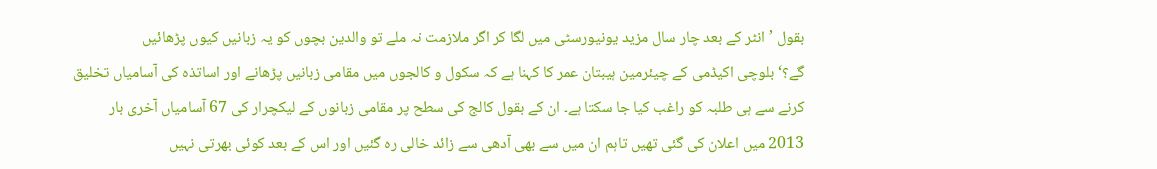بقول ’انٹر کے بعد چار سال مزید یونیورسٹی میں لگا کر اگر ملازمت نہ ملے تو والدین بچوں کو یہ زبانیں کیوں پڑھائیں گے؟‘بلوچی اکیڈمی کے چیئرمین ہیبتان عمر کا کہنا ہے کہ سکول و کالجوں میں مقامی زبانیں پڑھانے اور اساتذہ کی آسامیاں تخلیق کرنے سے ہی طلبہ کو راغب کیا جا سکتا ہے۔ ان کے بقول کالج کی سطح پر مقامی زبانوں کے لیکچرار کی 67 آسامیاں آخری بار 2013 میں اعلان کی گئی تھیں تاہم ان میں سے بھی آدھی سے زائد خالی رہ گئیں اور اس کے بعد کوئی بھرتی نہیں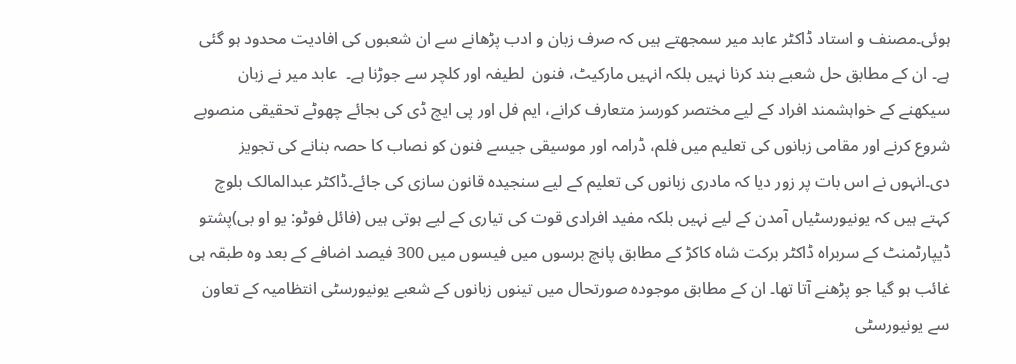ہوئی۔مصنف و استاد ڈاکٹر عابد میر سمجھتے ہیں کہ صرف زبان و ادب پڑھانے سے ان شعبوں کی افادیت محدود ہو گئی ہے۔ ان کے مطابق حل شعبے بند کرنا نہیں بلکہ انہیں مارکیٹ، فنون  لطیفہ اور کلچر سے جوڑنا ہے۔  عابد میر نے زبان سیکھنے کے خواہشمند افراد کے لیے مختصر کورسز متعارف کرانے، ایم فل اور پی ایچ ڈی کی بجائے چھوٹے تحقیقی منصوبے شروع کرنے اور مقامی زبانوں کی تعلیم میں فلم، ڈرامہ اور موسیقی جیسے فنون کو نصاب کا حصہ بنانے کی تجویز دی۔انہوں نے اس بات پر زور دیا کہ مادری زبانوں کی تعلیم کے لیے سنجیدہ قانون سازی کی جائے۔ڈاکٹر عبدالمالک بلوچ کہتے ہیں کہ یونیورسٹیاں آمدن کے لیے نہیں بلکہ مفید افرادی قوت کی تیاری کے لیے ہوتی ہیں (فائل فوٹو: یو او بی)پشتو ڈیپارٹمنٹ کے سربراہ ڈاکٹر برکت شاہ کاکڑ کے مطابق پانچ برسوں میں فیسوں میں 300 فیصد اضافے کے بعد وہ طبقہ ہی غائب ہو گیا جو پڑھنے آتا تھا۔ ان کے مطابق موجودہ صورتحال میں تینوں زبانوں کے شعبے یونیورسٹی انتظامیہ کے تعاون سے یونیورسٹی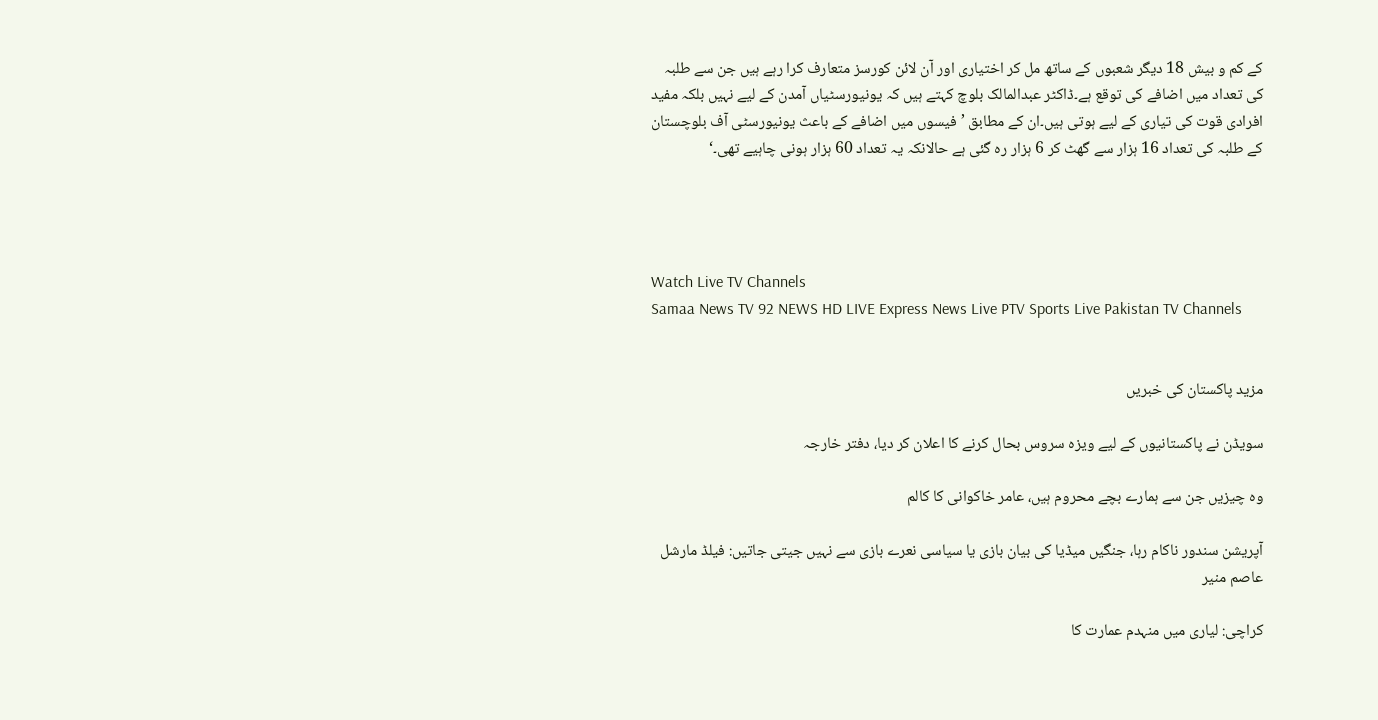کے کم و بیش 18 دیگر شعبوں کے ساتھ مل کر اختیاری اور آن لائن کورسز متعارف کرا رہے ہیں جن سے طلبہ کی تعداد میں اضافے کی توقع ہے۔ڈاکٹر عبدالمالک بلوچ کہتے ہیں کہ یونیورسٹیاں آمدن کے لیے نہیں بلکہ مفید افرادی قوت کی تیاری کے لیے ہوتی ہیں۔ان کے مطابق ’فیسوں میں اضافے کے باعث یونیورسٹی آف بلوچستان کے طلبہ کی تعداد 16 ہزار سے گھٹ کر 6 ہزار رہ گئی ہے حالانکہ یہ تعداد 60 ہزار ہونی چاہیے تھی۔‘




Watch Live TV Channels
Samaa News TV 92 NEWS HD LIVE Express News Live PTV Sports Live Pakistan TV Channels


مزید پاکستان کی خبریں

سویڈن نے پاکستانیوں کے لیے ویزہ سروس بحال کرنے کا اعلان کر دیا، دفتر خارجہ

وہ چیزیں جن سے ہمارے بچے محروم ہیں، عامر خاکوانی کا کالم

آپریشن سندور ناکام رہا، جنگیں میڈیا کی بیان بازی یا سیاسی نعرے بازی سے نہیں جیتی جاتیں: فیلڈ مارشل عاصم منیر

کراچی: لیاری میں منہدم عمارت کا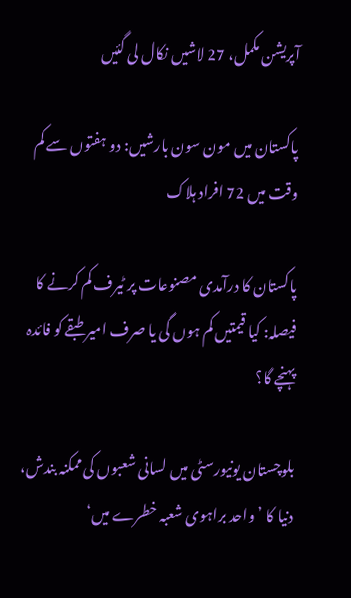آپریشن مکمل، 27 لاشیں نکال لی گئیں

پاکستان میں مون سون بارشیں: دو ہفتوں سے کم وقت میں 72 افراد ہلاک

پاکستان کا درآمدی مصنوعات پر ٹیرف کم کرنے کا فیصلہ: کیا قیمتیں کم ہوں گی یا صرف امیر طبقے کو فائدہ پہنچے گا؟

بلوچستان یونیورسٹی میں لسانی شعبوں کی ممکنہ بندش، دنیا کا ’واحد براہوی شعبہ خطرے میں‘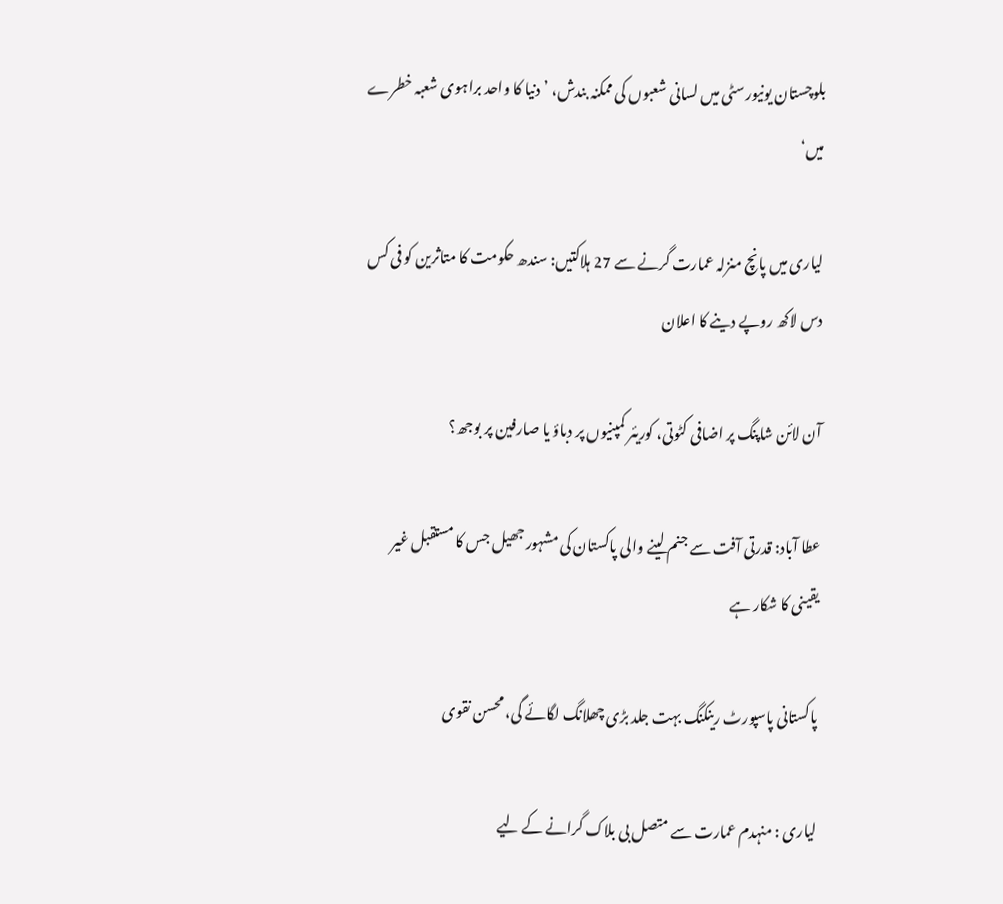بلوچستان یونیورسٹی میں لسانی شعبوں کی ممکنہ بندش، ’دنیا کا واحد براہوی شعبہ خطرے میں‘

لیاری میں پانچ منزلہ عمارت گرنے سے 27 ہلاکتیں: سندھ حکومت کا متاثرین کو فی کس دس لاکھ روپے دینے کا اعلان

آن لائن شاپنگ پر اضافی کٹوتی، کوریئر کمپنیوں پر دباؤ یا صارفین پر بوجھ؟

عطا آباد: قدرتی آفت سے جنم لینے والی پاکستان کی مشہور جھیل جس کا مستقبل غیر یقینی کا شکار ہے

پاکستانی پاسپورٹ رینکنگ بہت جلد بڑی چھلانگ لگائے گی، محسن نقوی

لیاری : منہدم عمارت سے متصل بی بلاک گرانے کے لیے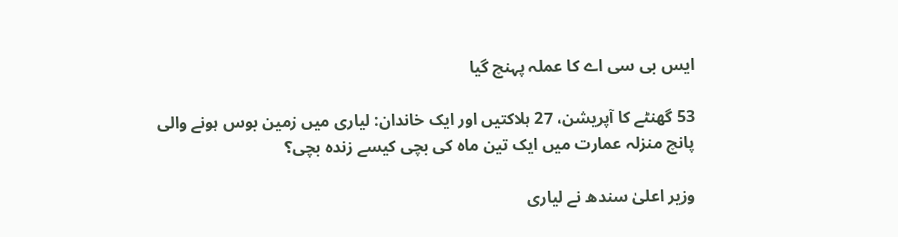ایس بی سی اے کا عملہ پہنچ گیا

53 گھنٹے کا آپریشن، 27 ہلاکتیں اور ایک خاندان: لیاری میں زمین بوس ہونے والی پانچ منزلہ عمارت میں ایک تین ماہ کی بچی کیسے زندہ بچی؟

وزیر اعلیٰ سندھ نے لیاری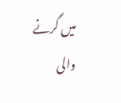میں گرنے والی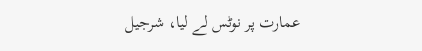عمارت پر نوٹس لے لیا، شرجیل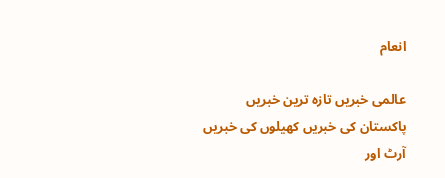انعام

عالمی خبریں تازہ ترین خبریں
پاکستان کی خبریں کھیلوں کی خبریں
آرٹ اور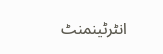انٹرٹینمنٹ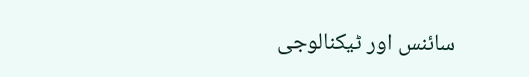سائنس اور ٹیکنالوجی